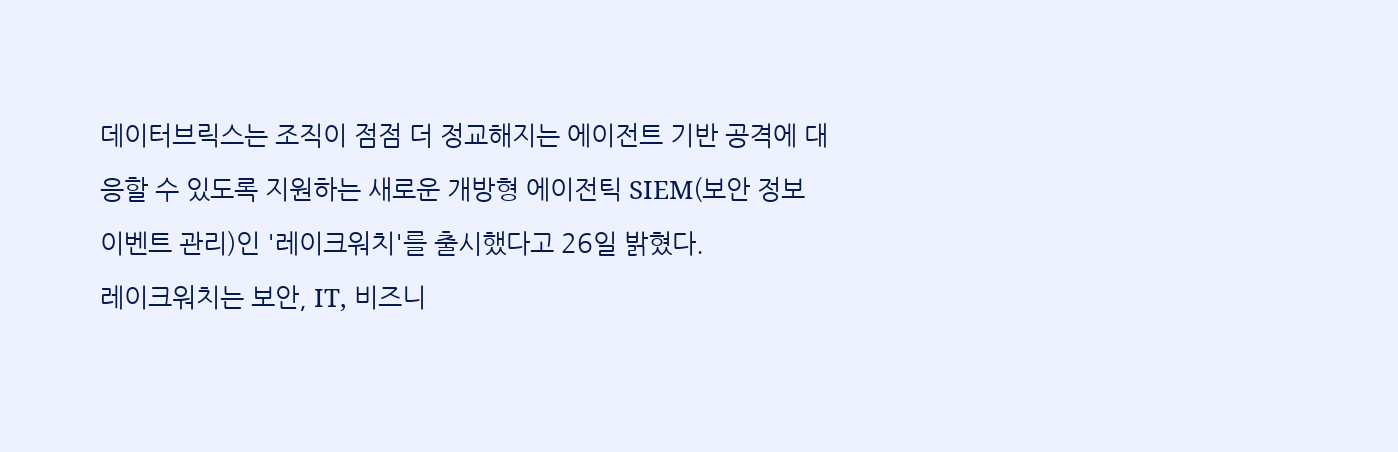데이터브릭스는 조직이 점점 더 정교해지는 에이전트 기반 공격에 대응할 수 있도록 지원하는 새로운 개방형 에이전틱 SIEM(보안 정보 이벤트 관리)인 '레이크워치'를 출시했다고 26일 밝혔다.
레이크워치는 보안, IT, 비즈니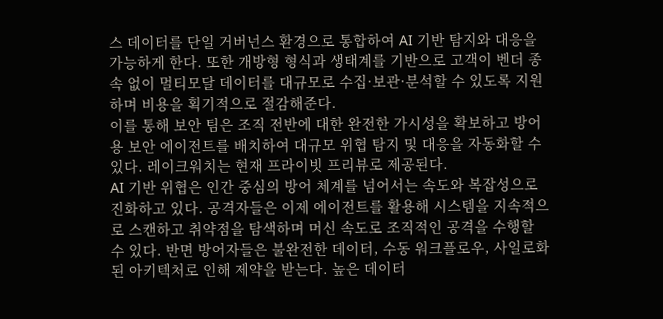스 데이터를 단일 거버넌스 환경으로 통합하여 AI 기반 탐지와 대응을 가능하게 한다. 또한 개방형 형식과 생태계를 기반으로 고객이 벤더 종속 없이 멀티모달 데이터를 대규모로 수집·보관·분석할 수 있도록 지원하며 비용을 획기적으로 절감해준다.
이를 통해 보안 팀은 조직 전반에 대한 완전한 가시성을 확보하고 방어용 보안 에이전트를 배치하여 대규모 위협 탐지 및 대응을 자동화할 수 있다. 레이크워치는 현재 프라이빗 프리뷰로 제공된다.
AI 기반 위협은 인간 중심의 방어 체계를 넘어서는 속도와 복잡성으로 진화하고 있다. 공격자들은 이제 에이전트를 활용해 시스템을 지속적으로 스캔하고 취약점을 탐색하며 머신 속도로 조직적인 공격을 수행할 수 있다. 반면 방어자들은 불완전한 데이터, 수동 워크플로우, 사일로화된 아키텍처로 인해 제약을 받는다. 높은 데이터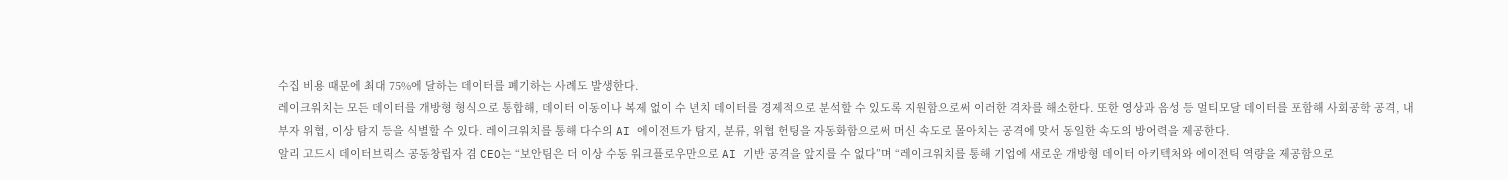수집 비용 때문에 최대 75%에 달하는 데이터를 폐기하는 사례도 발생한다.
레이크워치는 모든 데이터를 개방형 형식으로 통합해, 데이터 이동이나 복제 없이 수 년치 데이터를 경제적으로 분석할 수 있도록 지원함으로써 이러한 격차를 해소한다. 또한 영상과 음성 등 멀티모달 데이터를 포함해 사회공학 공격, 내부자 위협, 이상 탐지 등을 식별할 수 있다. 레이크워치를 통해 다수의 AI 에이전트가 탐지, 분류, 위협 헌팅을 자동화함으로써 머신 속도로 몰아치는 공격에 맞서 동일한 속도의 방어력을 제공한다.
알리 고드시 데이터브릭스 공동창립자 겸 CEO는 “보안팀은 더 이상 수동 워크플로우만으로 AI 기반 공격을 앞지를 수 없다”며 “레이크워치를 통해 기업에 새로운 개방형 데이터 아키텍처와 에이전틱 역량을 제공함으로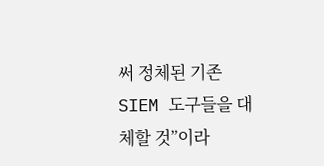써 정체된 기존 SIEM 도구들을 대체할 것”이라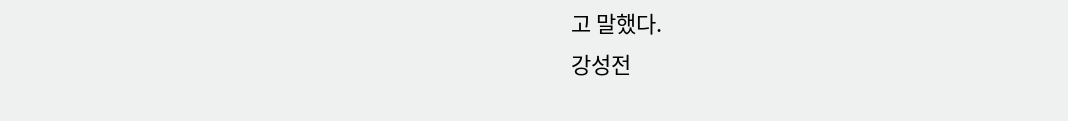고 말했다.
강성전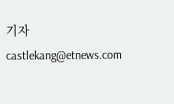기자 castlekang@etnews.com